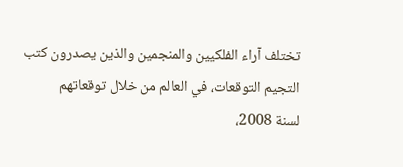تختلف آراء الفلكيين والمنجمين والذين يصدرون كتب التجيم التوقعات، في العالم من خلال توقعاتهم
لسنة 2008،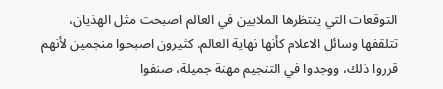التوقعات التي ينتظرها الملايين في العالم اصبحت مثل الهذيان، تتلقفها وسائل الاعلام كأنها نهاية العالم. كثيرون اصبحوا منجمين لأنهم قرروا ذلك، ووجدوا في التنجيم مهنة جميلة، صنفوا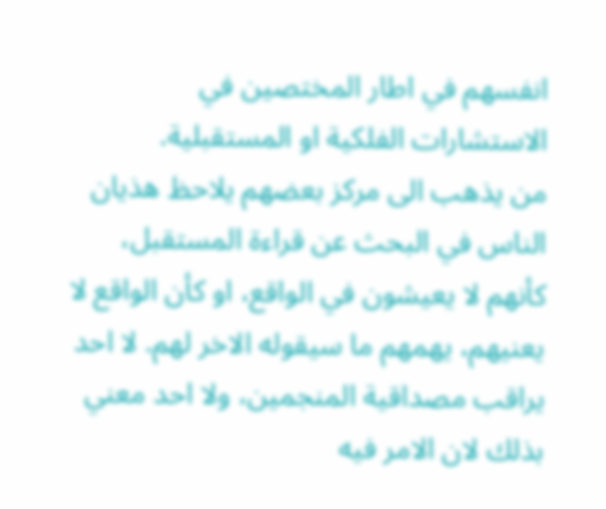انفسهم في اطار المختصين في الاستشارات الفلكية او المستقبلية.
من يذهب الى مركز بعضهم يلاحظ هذيان الناس في البحث عن قراءة المستقبل، كأنهم لا يعيشون في الواقع، او كأن الواقع لا يعنيهم، يهمهم ما سيقوله الاخر لهم. لا احد يراقب مصداقية المنجمين، ولا احد معني بذلك لان الامر فيه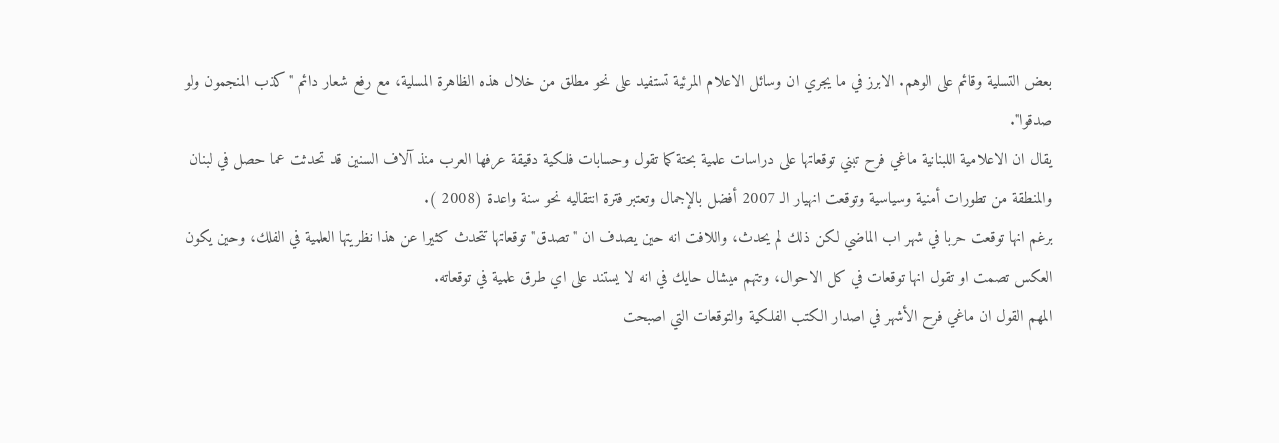بعض التسلية وقائم على الوهم. الابرز في ما يجري ان وسائل الاعلام المرئية تستفيد على نحو مطلق من خلال هذه الظاهرة المسلية، مع رفع شعار دائم "كذب المنجمون ولو صدقوا".
يقال ان الاعلامية اللبنانية ماغي فرح تبني توقعاتها على دراسات علمية بحتة كما تقول وحسابات فلكية دقيقة عرفها العرب منذ آلاف السنين قد تحدثت عما حصل في لبنان والمنطقة من تطورات أمنية وسياسية وتوقعت انهيار الـ 2007 أفضل بالإجمال وتعتبر فترة انتقاليه نحو سنة واعدة (2008 ).
برغم انها توقعت حربا في شهر اب الماضي لكن ذلك لم يحدث، واللافت انه حين يصدف ان "تصدق" توقعاتها تتحدث كثيرا عن هذا نظريتها العلمية في الفلك، وحين يكون العكس تصمت او تقول انها توقعات في كل الاحوال، وتتهم ميشال حايك في انه لا يستند على اي طرق علمية في توقعاته.
المهم القول ان ماغي فرح الأشهر في اصدار الكتب الفلكية والتوقعات التي اصبحت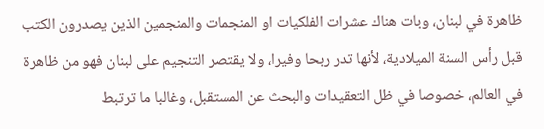ظاهرة في لبنان، وبات هناك عشرات الفلكيات او المنجمات والمنجمين الذين يصدرون الكتب قبل رأس السنة الميلادية، لأنها تدر ربحا وفيرا، ولا يقتصر التنجيم على لبنان فهو من ظاهرة في العالم، خصوصا في ظل التعقيدات والبحث عن المستقبل، وغالبا ما ترتبط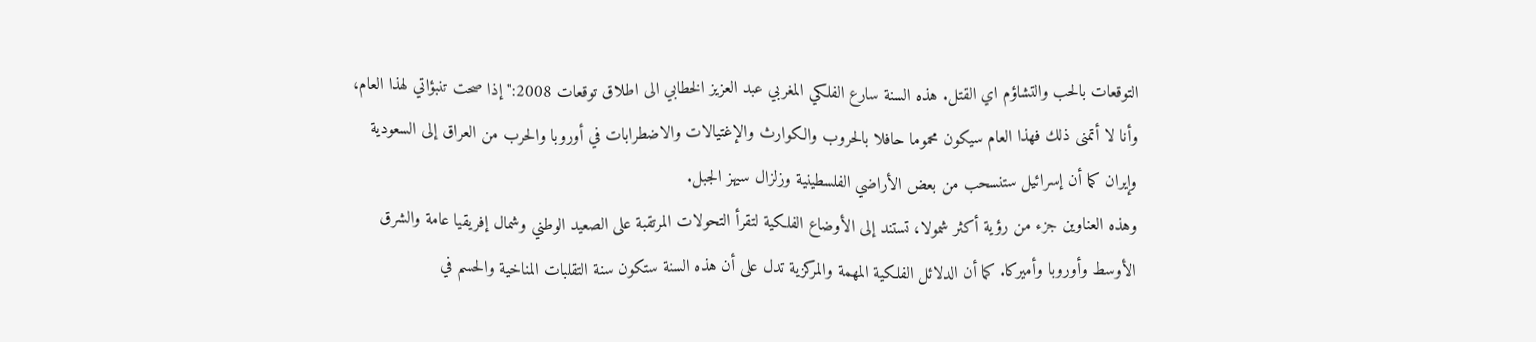التوقعات بالحب والتشاؤم اي القتل. هذه السنة سارع الفلكي المغربي عبد العزيز الخطابي الى اطلاق توقعات 2008:" إذا صحت تنبؤاتي لهذا العام، وأنا لا أتمنى ذلك فهذا العام سيكون محموما حافلا بالحروب والكوارث والإغتيالات والاضطرابات في أوروبا والحرب من العراق إلى السعودية وإيران كما أن إسرائيل ستنسحب من بعض الأراضي الفلسطينية وزلزال سيهز الجبل.
وهذه العناوين جزء من رؤية أكثر شمولا، تستند إلى الأوضاع الفلكية لتقرأ التحولات المرتقبة على الصعيد الوطني وشمال إفريقيا عامة والشرق الأوسط وأوروبا وأميركا. كما أن الدلائل الفلكية المهمة والمركزية تدل على أن هذه السنة ستكون سنة التقلبات المناخية والحسم في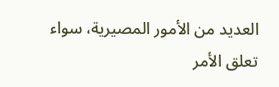العديد من الأمور المصيرية، سواء تعلق الأمر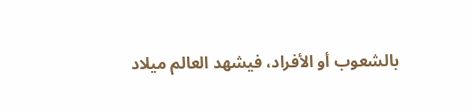بالشعوب أو الأفراد، فيشهد العالم ميلاد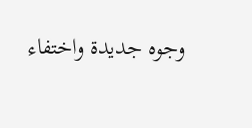وجوه جديدة واختفاء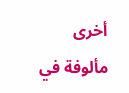أخرى مألوفة في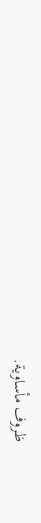ظروف مأساوية.